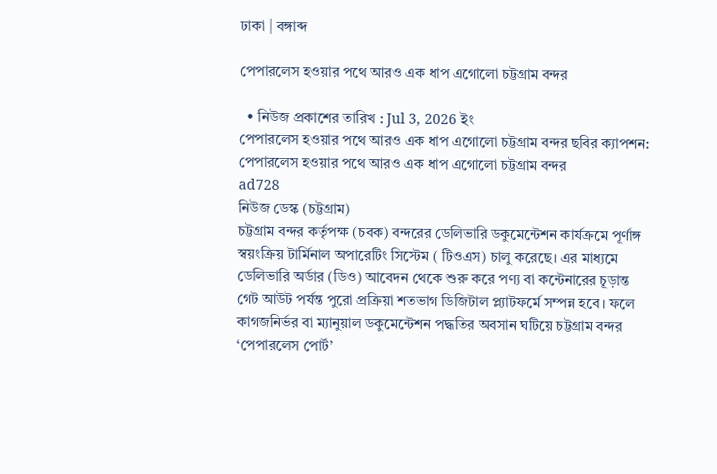ঢাকা | বঙ্গাব্দ

পেপারলেস হওয়ার পথে আরও এক ধাপ এগোলো চট্টগ্রাম বন্দর

  • নিউজ প্রকাশের তারিখ : Jul 3, 2026 ইং
পেপারলেস হওয়ার পথে আরও এক ধাপ এগোলো চট্টগ্রাম বন্দর ছবির ক্যাপশন: পেপারলেস হওয়ার পথে আরও এক ধাপ এগোলো চট্টগ্রাম বন্দর
ad728
নিউজ ডেস্ক (চট্টগ্রাম)
চট্টগ্রাম বন্দর কর্তৃপক্ষ (চবক) বন্দরের ডেলিভারি ডকুমেন্টেশন কার্যক্রমে পূর্ণাঙ্গ স্বয়ংক্রিয় টার্মিনাল অপারেটিং সিস্টেম ( টিওএস) চালু করেছে। এর মাধ্যমে ডেলিভারি অর্ডার (ডিও) আবেদন থেকে শুরু করে পণ্য বা কন্টেনারের চূড়ান্ত গেট আউট পর্যন্ত পুরো প্রক্রিয়া শতভাগ ডিজিটাল প্ল্যাটফর্মে সম্পন্ন হবে। ফলে কাগজনির্ভর বা ম্যানুয়াল ডকুমেন্টেশন পদ্ধতির অবসান ঘটিয়ে চট্টগ্রাম বন্দর ‘পেপারলেস পোর্ট’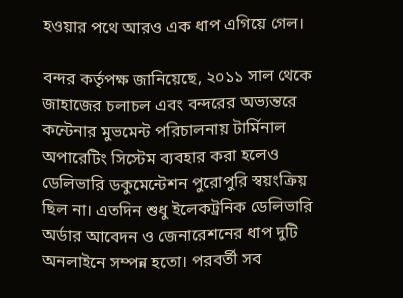হওয়ার পথে আরও এক ধাপ এগিয়ে গেল।

বন্দর কর্তৃপক্ষ জানিয়েছে, ২০১১ সাল থেকে জাহাজের চলাচল এবং বন্দরের অভ্যন্তরে কন্টেনার মুভমেন্ট পরিচালনায় টার্মিনাল অপারেটিং সিস্টেম ব্যবহার করা হলেও ডেলিভারি ডকুমেন্টেশন পুরোপুরি স্বয়ংক্রিয় ছিল না। এতদিন শুধু ইলেকট্রনিক ডেলিভারি অর্ডার আবেদন ও জেনারেশনের ধাপ দুটি অনলাইনে সম্পন্ন হতো। পরবর্তী সব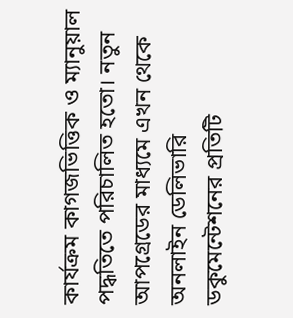কার্যক্রম কাগজভিত্তিক ও ম্যানুয়াল পদ্ধতিতে পরিচালিত হতো। নতুন আপগ্রেডের মাধ্যমে এখন থেকে অনলাইন ডেলিভারি ডকুমেন্টেশনের প্রতিটি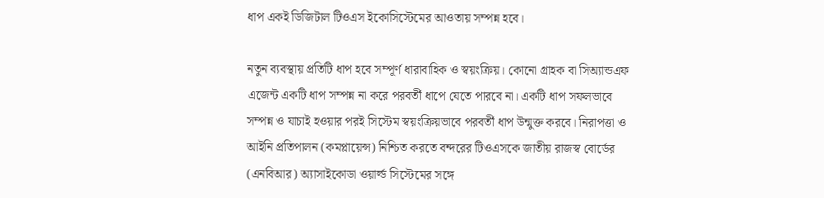ধাপ একই ডিজিটাল টিওএস ইকোসিস্টেমের আওতায় সম্পন্ন হবে।

নতুন ব্যবস্থায় প্রতিটি ধাপ হবে সম্পূর্ণ ধারাবাহিক ও স্বয়ংক্রিয়। কোনো গ্রাহক বা সিঅ্যান্ডএফ এজেন্ট একটি ধাপ সম্পন্ন না করে পরবর্তী ধাপে যেতে পারবে না। একটি ধাপ সফলভাবে সম্পন্ন ও যাচাই হওয়ার পরই সিস্টেম স্বয়ংক্রিয়ভাবে পরবর্তী ধাপ উন্মুক্ত করবে। নিরাপত্তা ও আইনি প্রতিপালন (কমপ্লায়েন্স) নিশ্চিত করতে বন্দরের টিওএসকে জাতীয় রাজস্ব বোর্ডের (এনবিআর) অ্যাসাইকোডা ওয়ার্ল্ড সিস্টেমের সঙ্গে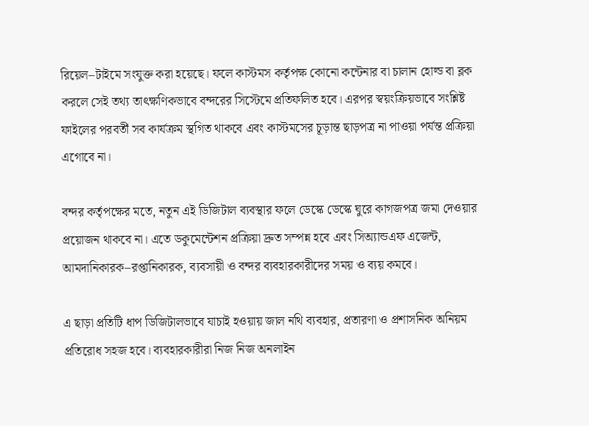রিয়েল–টাইমে সংযুক্ত করা হয়েছে। ফলে কাস্টমস কর্তৃপক্ষ কোনো কন্টেনার বা চালান হোল্ড বা ব্লক করলে সেই তথ্য তাৎক্ষণিকভাবে বন্দরের সিস্টেমে প্রতিফলিত হবে। এরপর স্বয়ংক্রিয়ভাবে সংশ্লিষ্ট ফাইলের পরবর্তী সব কার্যক্রম স্থগিত থাকবে এবং কাস্টমসের চূড়ান্ত ছাড়পত্র না পাওয়া পর্যন্ত প্রক্রিয়া এগোবে না।

বন্দর কর্তৃপক্ষের মতে, নতুন এই ডিজিটাল ব্যবস্থার ফলে ডেস্কে ডেস্কে ঘুরে কাগজপত্র জমা দেওয়ার প্রয়োজন থাকবে না। এতে ডকুমেন্টেশন প্রক্রিয়া দ্রুত সম্পন্ন হবে এবং সিঅ্যান্ডএফ এজেন্ট, আমদানিকারক–রপ্তানিকারক, ব্যবসায়ী ও বন্দর ব্যবহারকারীদের সময় ও ব্যয় কমবে।

এ ছাড়া প্রতিটি ধাপ ডিজিটালভাবে যাচাই হওয়ায় জাল নথি ব্যবহার, প্রতারণা ও প্রশাসনিক অনিয়ম প্রতিরোধ সহজ হবে। ব্যবহারকারীরা নিজ নিজ অনলাইন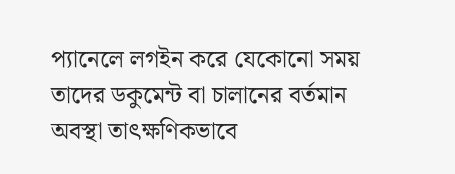প্যানেলে লগইন করে যেকোনো সময় তাদের ডকুমেন্ট বা চালানের বর্তমান অবস্থা তাৎক্ষণিকভাবে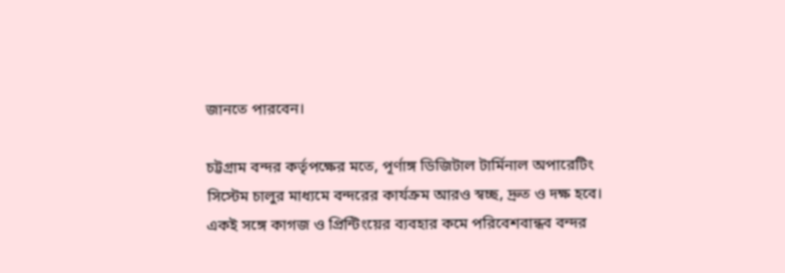জানতে পারবেন।

চট্টগ্রাম বন্দর কর্তৃপক্ষের মতে, পূর্ণাঙ্গ ডিজিটাল টার্মিনাল অপারেটিং সিস্টেম চালুর মাধ্যমে বন্দরের কার্যক্রম আরও স্বচ্ছ, দ্রুত ও দক্ষ হবে। একই সঙ্গে কাগজ ও প্রিন্টিংয়ের ব্যবহার কমে পরিবেশবান্ধব বন্দর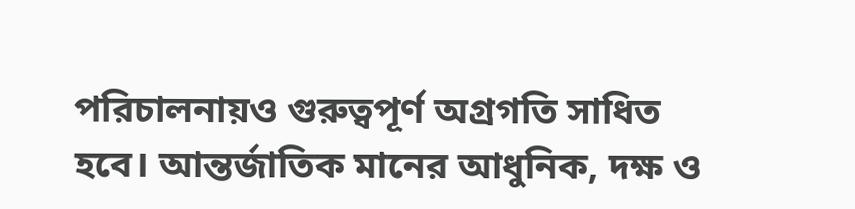পরিচালনায়ও গুরুত্বপূর্ণ অগ্রগতি সাধিত হবে। আন্তর্জাতিক মানের আধুনিক, দক্ষ ও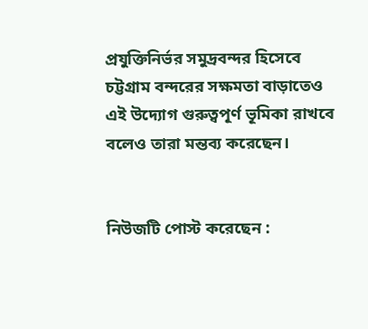প্রযুক্তিনির্ভর সমুদ্রবন্দর হিসেবে চট্টগ্রাম বন্দরের সক্ষমতা বাড়াতেও এই উদ্যোগ গুরুত্বপূর্ণ ভূমিকা রাখবে বলেও তারা মন্তব্য করেছেন।


নিউজটি পোস্ট করেছেন :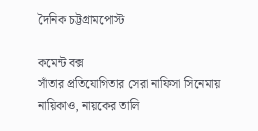দৈনিক চট্টগ্রামপোস্ট

কমেন্ট বক্স
সাঁতার প্রতিযোগিতার সেরা নাফিসা সিনেমায় নায়িকাও, নায়কের তালি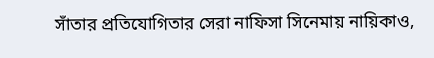সাঁতার প্রতিযোগিতার সেরা নাফিসা সিনেমায় নায়িকাও,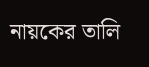নায়কের তালি